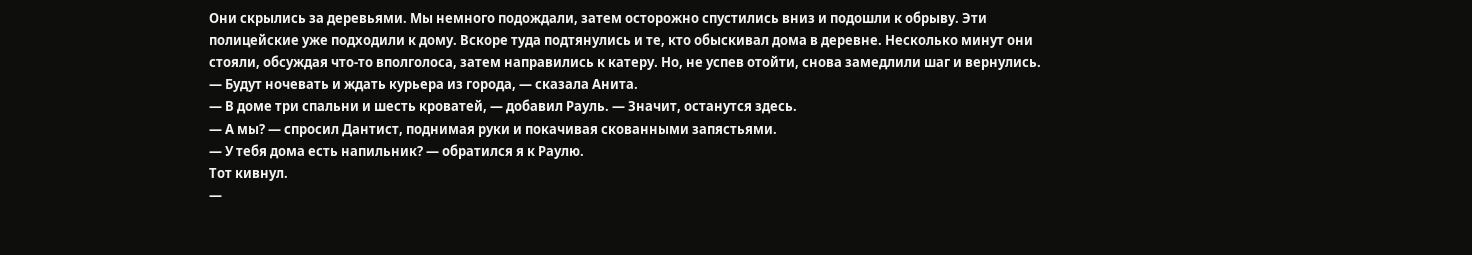Они скрылись за деревьями. Мы немного подождали, затем осторожно спустились вниз и подошли к обрыву. Эти полицейские уже подходили к дому. Вскоре туда подтянулись и те, кто обыскивал дома в деревне. Несколько минут они стояли, обсуждая что-то вполголоса, затем направились к катеру. Но, не успев отойти, снова замедлили шаг и вернулись.
— Будут ночевать и ждать курьера из города, — сказала Анита.
— В доме три спальни и шесть кроватей, — добавил Рауль. — Значит, останутся здесь.
— А мы? — спросил Дантист, поднимая руки и покачивая скованными запястьями.
— У тебя дома есть напильник? — обратился я к Раулю.
Тот кивнул.
—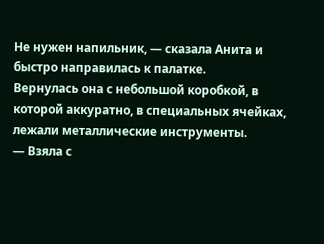Не нужен напильник, — сказала Анита и быстро направилась к палатке.
Вернулась она с небольшой коробкой, в которой аккуратно, в специальных ячейках, лежали металлические инструменты.
— Взяла с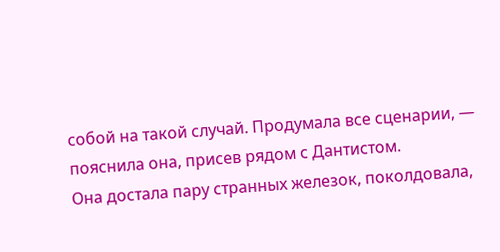собой на такой случай. Продумала все сценарии, — пояснила она, присев рядом с Дантистом.
Она достала пару странных железок, поколдовала,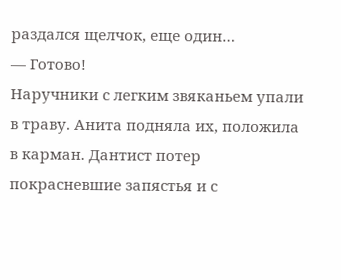раздался щелчок, еще один…
— Готово!
Наручники с легким звяканьем упали в траву. Анита подняла их, положила в карман. Дантист потер покрасневшие запястья и с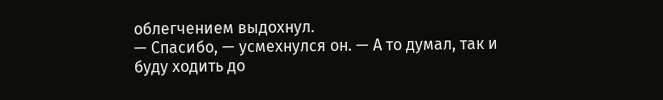облегчением выдохнул.
— Спасибо, — усмехнулся он. — А то думал, так и буду ходить до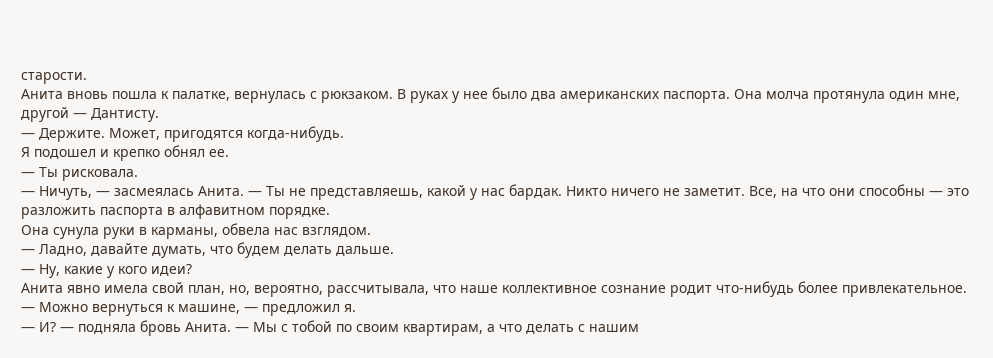старости.
Анита вновь пошла к палатке, вернулась с рюкзаком. В руках у нее было два американских паспорта. Она молча протянула один мне, другой — Дантисту.
— Держите. Может, пригодятся когда-нибудь.
Я подошел и крепко обнял ее.
— Ты рисковала.
— Ничуть, — засмеялась Анита. — Ты не представляешь, какой у нас бардак. Никто ничего не заметит. Все, на что они способны — это разложить паспорта в алфавитном порядке.
Она сунула руки в карманы, обвела нас взглядом.
— Ладно, давайте думать, что будем делать дальше.
— Ну, какие у кого идеи?
Анита явно имела свой план, но, вероятно, рассчитывала, что наше коллективное сознание родит что-нибудь более привлекательное.
— Можно вернуться к машине, — предложил я.
— И? — подняла бровь Анита. — Мы с тобой по своим квартирам, а что делать с нашим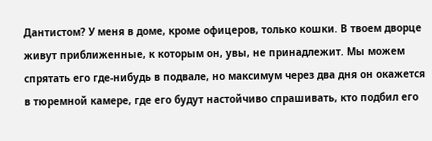Дантистом? У меня в доме, кроме офицеров, только кошки. В твоем дворце живут приближенные, к которым он, увы, не принадлежит. Мы можем спрятать его где-нибудь в подвале, но максимум через два дня он окажется в тюремной камере, где его будут настойчиво спрашивать, кто подбил его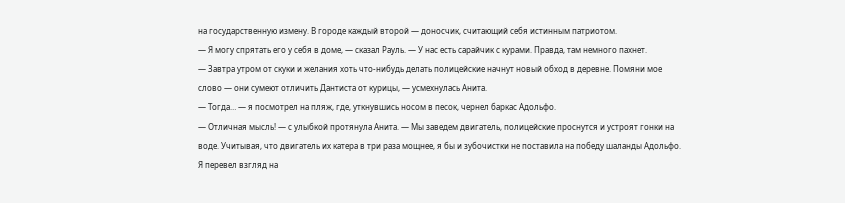на государственную измену. В городе каждый второй — доносчик, считающий себя истинным патриотом.
— Я могу спрятать его у себя в доме, — сказал Рауль. — У нас есть сарайчик с курами. Правда, там немного пахнет.
— Завтра утром от скуки и желания хоть что-нибудь делать полицейские начнут новый обход в деревне. Помяни мое слово — они сумеют отличить Дантиста от курицы, — усмехнулась Анита.
— Тогда… — я посмотрел на пляж, где, уткнувшись носом в песок, чернел баркас Адольфо.
— Отличная мысль! — с улыбкой протянула Анита. — Мы заведем двигатель, полицейские проснутся и устроят гонки на воде. Учитывая, что двигатель их катера в три раза мощнее, я бы и зубочистки не поставила на победу шаланды Адольфо.
Я перевел взгляд на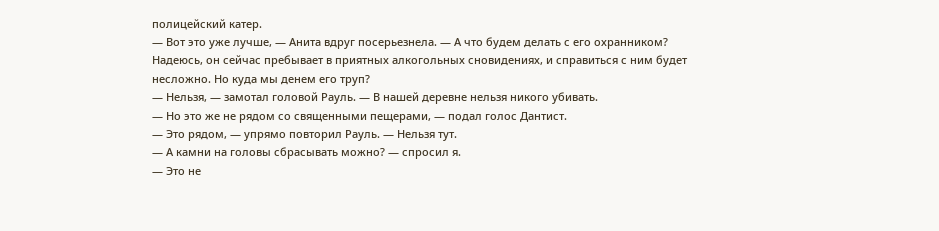полицейский катер.
— Вот это уже лучше, — Анита вдруг посерьезнела. — А что будем делать с его охранником? Надеюсь, он сейчас пребывает в приятных алкогольных сновидениях, и справиться с ним будет несложно. Но куда мы денем его труп?
— Нельзя, — замотал головой Рауль. — В нашей деревне нельзя никого убивать.
— Но это же не рядом со священными пещерами, — подал голос Дантист.
— Это рядом, — упрямо повторил Рауль. — Нельзя тут.
— А камни на головы сбрасывать можно? — спросил я.
— Это не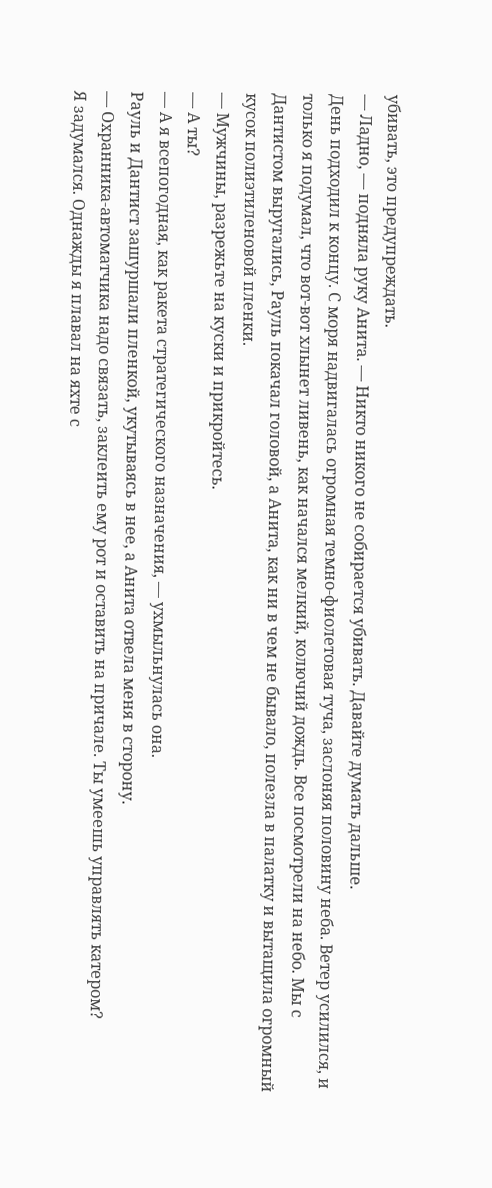убивать, это предупреждать.
— Ладно, — подняла руку Анита. — Никто никого не собирается убивать. Давайте думать дальше.
День подходил к концу. С моря надвигалась огромная темно-фиолетовая туча, заслоняя половину неба. Ветер усилился, и только я подумал, что вот-вот хлынет ливень, как начался мелкий, колючий дождь. Все посмотрели на небо. Мы с Дантистом выругались, Рауль покачал головой, а Анита, как ни в чем не бывало, полезла в палатку и вытащила огромный кусок полиэтиленовой пленки.
— Мужчины, разрежьте на куски и прикройтесь.
— А ты?
— А я всепогодная, как ракета стратегического назначения, — ухмыльнулась она.
Рауль и Дантист зашуршали пленкой, укутываясь в нее, а Анита отвела меня в сторону.
— Охранника-автоматчика надо связать, заклеить ему рот и оставить на причале. Ты умеешь управлять катером?
Я задумался. Однажды я плавал на яхте с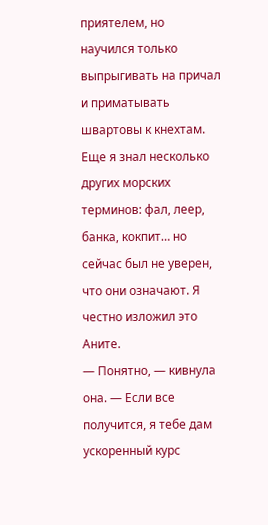приятелем, но научился только выпрыгивать на причал и приматывать швартовы к кнехтам. Еще я знал несколько других морских терминов: фал, леер, банка, кокпит… но сейчас был не уверен, что они означают. Я честно изложил это Аните.
— Понятно, — кивнула она. — Если все получится, я тебе дам ускоренный курс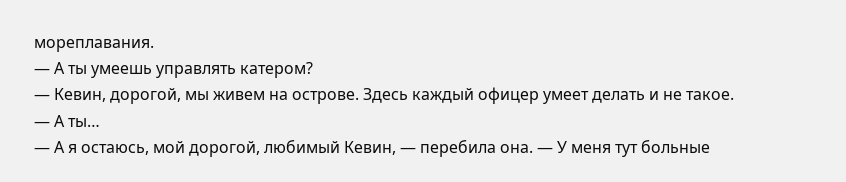мореплавания.
— А ты умеешь управлять катером?
— Кевин, дорогой, мы живем на острове. Здесь каждый офицер умеет делать и не такое.
— А ты…
— А я остаюсь, мой дорогой, любимый Кевин, — перебила она. — У меня тут больные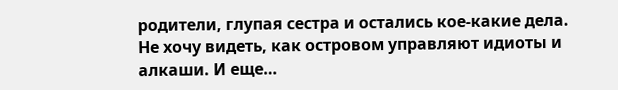родители, глупая сестра и остались кое-какие дела. Не хочу видеть, как островом управляют идиоты и алкаши. И еще…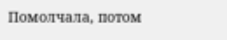Помолчала, потом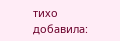тихо добавила: